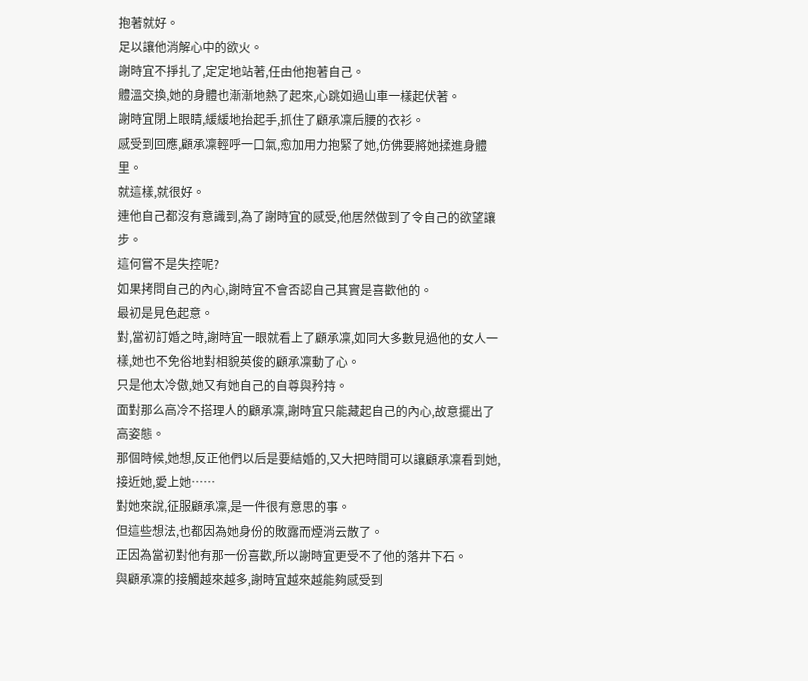抱著就好。
足以讓他消解心中的欲火。
謝時宜不掙扎了,定定地站著,任由他抱著自己。
體溫交換,她的身體也漸漸地熱了起來,心跳如過山車一樣起伏著。
謝時宜閉上眼睛,緩緩地抬起手,抓住了顧承凜后腰的衣衫。
感受到回應,顧承凜輕呼一口氣,愈加用力抱緊了她,仿佛要將她揉進身體里。
就這樣,就很好。
連他自己都沒有意識到,為了謝時宜的感受,他居然做到了令自己的欲望讓步。
這何嘗不是失控呢?
如果拷問自己的內心,謝時宜不會否認自己其實是喜歡他的。
最初是見色起意。
對,當初訂婚之時,謝時宜一眼就看上了顧承凜,如同大多數見過他的女人一樣,她也不免俗地對相貌英俊的顧承凜動了心。
只是他太冷傲,她又有她自己的自尊與矜持。
面對那么高冷不搭理人的顧承凜,謝時宜只能藏起自己的內心,故意擺出了高姿態。
那個時候,她想,反正他們以后是要結婚的,又大把時間可以讓顧承凜看到她,接近她,愛上她……
對她來說,征服顧承凜,是一件很有意思的事。
但這些想法,也都因為她身份的敗露而煙消云散了。
正因為當初對他有那一份喜歡,所以謝時宜更受不了他的落井下石。
與顧承凜的接觸越來越多,謝時宜越來越能夠感受到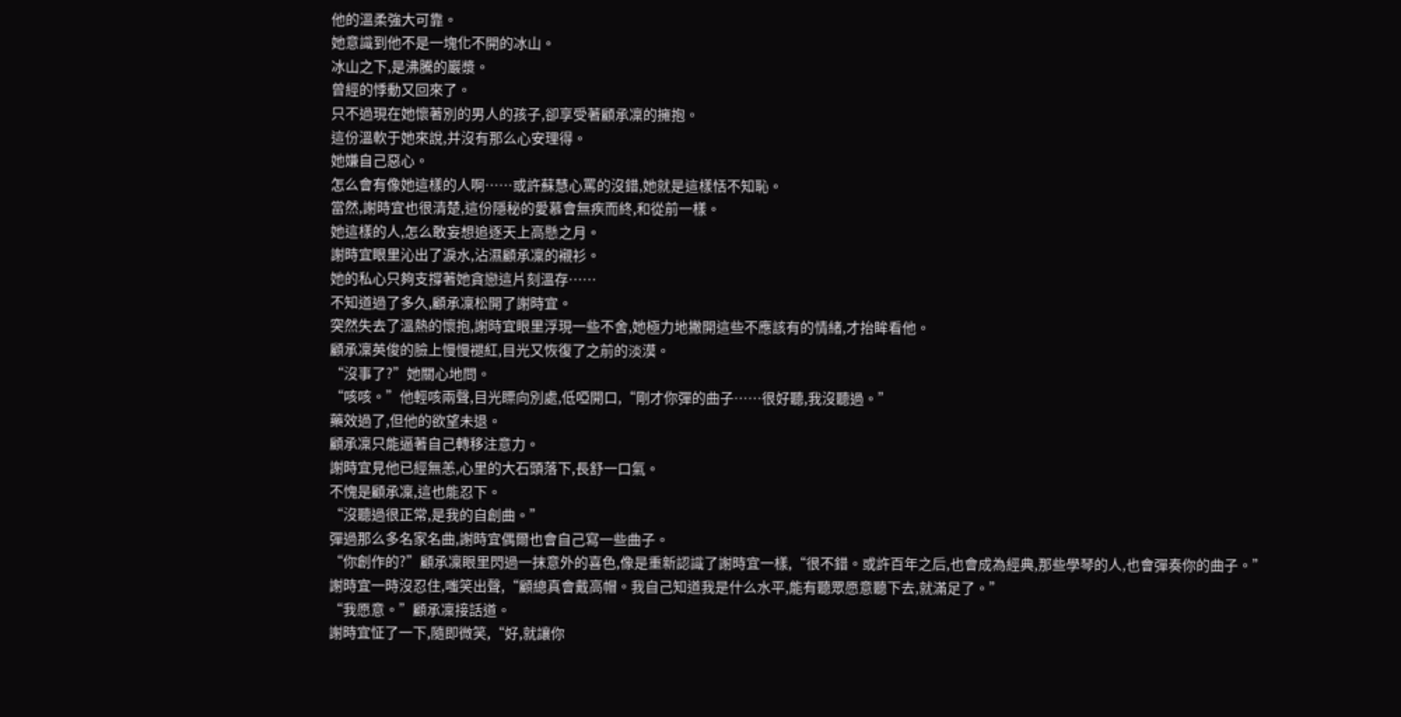他的溫柔強大可靠。
她意識到他不是一塊化不開的冰山。
冰山之下,是沸騰的巖漿。
曾經的悸動又回來了。
只不過現在她懷著別的男人的孩子,卻享受著顧承凜的擁抱。
這份溫軟于她來說,并沒有那么心安理得。
她嫌自己惡心。
怎么會有像她這樣的人啊……或許蘇慧心罵的沒錯,她就是這樣恬不知恥。
當然,謝時宜也很清楚,這份隱秘的愛慕會無疾而終,和從前一樣。
她這樣的人,怎么敢妄想追逐天上高懸之月。
謝時宜眼里沁出了淚水,沾濕顧承凜的襯衫。
她的私心只夠支撐著她貪戀這片刻溫存……
不知道過了多久,顧承凜松開了謝時宜。
突然失去了溫熱的懷抱,謝時宜眼里浮現一些不舍,她極力地撇開這些不應該有的情緒,才抬眸看他。
顧承凜英俊的臉上慢慢褪紅,目光又恢復了之前的淡漠。
“沒事了?”她關心地問。
“咳咳。”他輕咳兩聲,目光瞟向別處,低啞開口,“剛才你彈的曲子……很好聽,我沒聽過。”
藥效過了,但他的欲望未退。
顧承凜只能逼著自己轉移注意力。
謝時宜見他已經無恙,心里的大石頭落下,長舒一口氣。
不愧是顧承凜,這也能忍下。
“沒聽過很正常,是我的自創曲。”
彈過那么多名家名曲,謝時宜偶爾也會自己寫一些曲子。
“你創作的?”顧承凜眼里閃過一抹意外的喜色,像是重新認識了謝時宜一樣,“很不錯。或許百年之后,也會成為經典,那些學琴的人,也會彈奏你的曲子。”
謝時宜一時沒忍住,嗤笑出聲,“顧總真會戴高帽。我自己知道我是什么水平,能有聽眾愿意聽下去,就滿足了。”
“我愿意。”顧承凜接話道。
謝時宜怔了一下,隨即微笑,“好,就讓你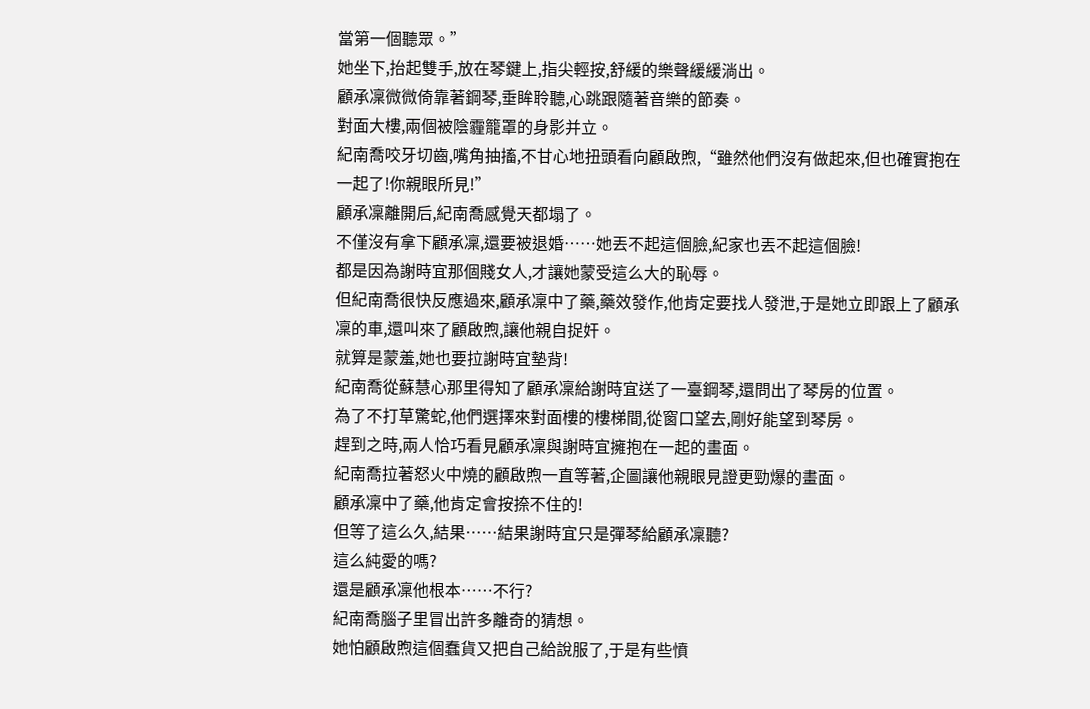當第一個聽眾。”
她坐下,抬起雙手,放在琴鍵上,指尖輕按,舒緩的樂聲緩緩淌出。
顧承凜微微倚靠著鋼琴,垂眸聆聽,心跳跟隨著音樂的節奏。
對面大樓,兩個被陰霾籠罩的身影并立。
紀南喬咬牙切齒,嘴角抽搐,不甘心地扭頭看向顧啟煦,“雖然他們沒有做起來,但也確實抱在一起了!你親眼所見!”
顧承凜離開后,紀南喬感覺天都塌了。
不僅沒有拿下顧承凜,還要被退婚……她丟不起這個臉,紀家也丟不起這個臉!
都是因為謝時宜那個賤女人,才讓她蒙受這么大的恥辱。
但紀南喬很快反應過來,顧承凜中了藥,藥效發作,他肯定要找人發泄,于是她立即跟上了顧承凜的車,還叫來了顧啟煦,讓他親自捉奸。
就算是蒙羞,她也要拉謝時宜墊背!
紀南喬從蘇慧心那里得知了顧承凜給謝時宜送了一臺鋼琴,還問出了琴房的位置。
為了不打草驚蛇,他們選擇來對面樓的樓梯間,從窗口望去,剛好能望到琴房。
趕到之時,兩人恰巧看見顧承凜與謝時宜擁抱在一起的畫面。
紀南喬拉著怒火中燒的顧啟煦一直等著,企圖讓他親眼見證更勁爆的畫面。
顧承凜中了藥,他肯定會按捺不住的!
但等了這么久,結果……結果謝時宜只是彈琴給顧承凜聽?
這么純愛的嗎?
還是顧承凜他根本……不行?
紀南喬腦子里冒出許多離奇的猜想。
她怕顧啟煦這個蠢貨又把自己給說服了,于是有些憤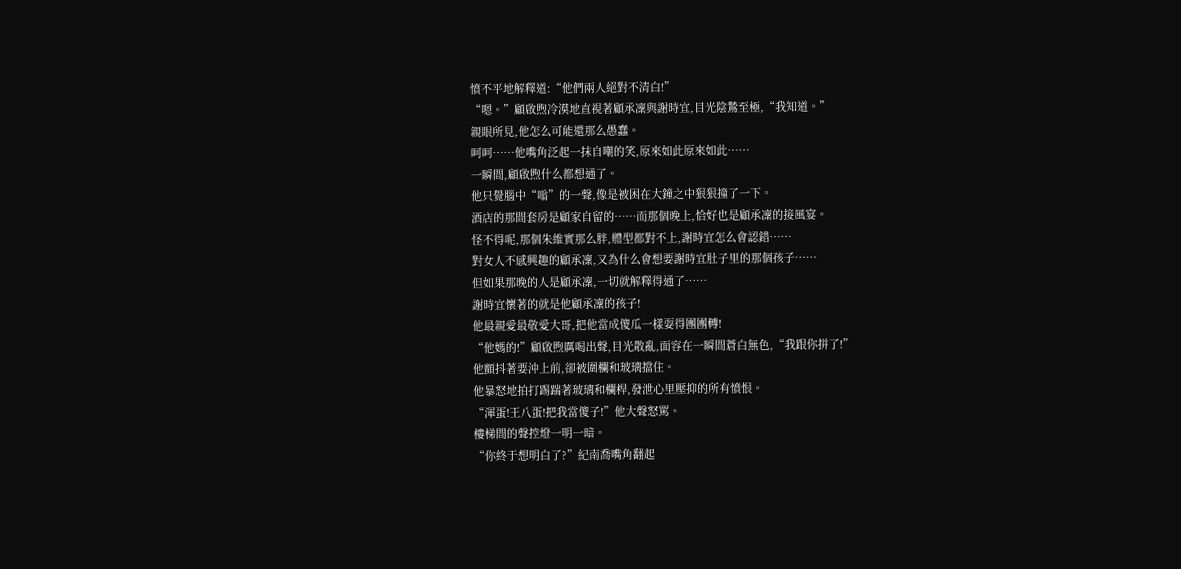憤不平地解釋道:“他們兩人絕對不清白!”
“嗯。”顧啟煦冷漠地直視著顧承凜與謝時宜,目光陰鷙至極,“我知道。”
親眼所見,他怎么可能還那么愚蠢。
呵呵……他嘴角泛起一抹自嘲的笑,原來如此原來如此……
一瞬間,顧啟煦什么都想通了。
他只覺腦中“嗡”的一聲,像是被困在大鐘之中狠狠撞了一下。
酒店的那間套房是顧家自留的……而那個晚上,恰好也是顧承凜的接風宴。
怪不得呢,那個朱維實那么胖,體型都對不上,謝時宜怎么會認錯……
對女人不感興趣的顧承凜,又為什么會想要謝時宜肚子里的那個孩子……
但如果那晚的人是顧承凜,一切就解釋得通了……
謝時宜懷著的就是他顧承凜的孩子!
他最親愛最敬愛大哥,把他當成傻瓜一樣耍得團團轉!
“他媽的!”顧啟煦厲喝出聲,目光散亂,面容在一瞬間蒼白無色,“我跟你拼了!”
他顫抖著要沖上前,卻被圍欄和玻璃擋住。
他暴怒地拍打踢踹著玻璃和欄桿,發泄心里壓抑的所有憤恨。
“渾蛋!王八蛋!把我當傻子!”他大聲怒罵。
樓梯間的聲控燈一明一暗。
“你終于想明白了?”紀南喬嘴角翻起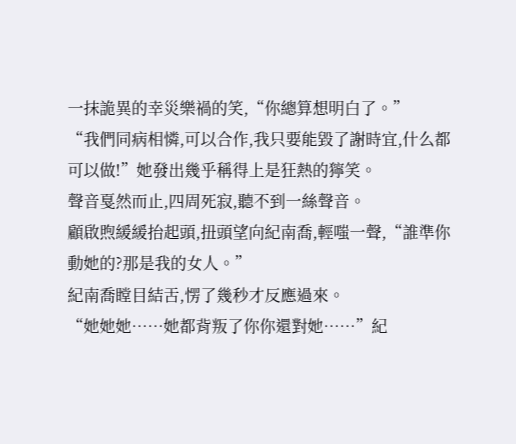一抹詭異的幸災樂禍的笑,“你總算想明白了。”
“我們同病相憐,可以合作,我只要能毀了謝時宜,什么都可以做!”她發出幾乎稱得上是狂熱的獰笑。
聲音戛然而止,四周死寂,聽不到一絲聲音。
顧啟煦緩緩抬起頭,扭頭望向紀南喬,輕嗤一聲,“誰準你動她的?那是我的女人。”
紀南喬瞠目結舌,愣了幾秒才反應過來。
“她她她……她都背叛了你你還對她……”紀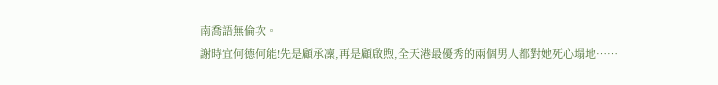南喬語無倫次。
謝時宜何德何能!先是顧承凜,再是顧啟煦,全天港最優秀的兩個男人都對她死心塌地……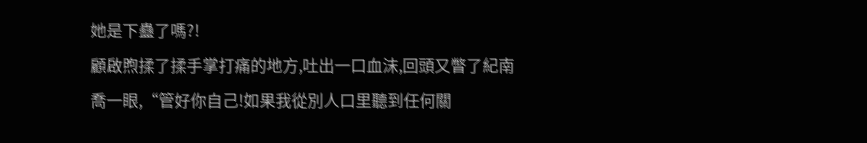她是下蠱了嗎?!
顧啟煦揉了揉手掌打痛的地方,吐出一口血沫,回頭又瞥了紀南喬一眼,“管好你自己!如果我從別人口里聽到任何關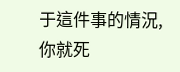于這件事的情況,你就死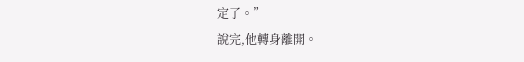定了。”
說完,他轉身離開。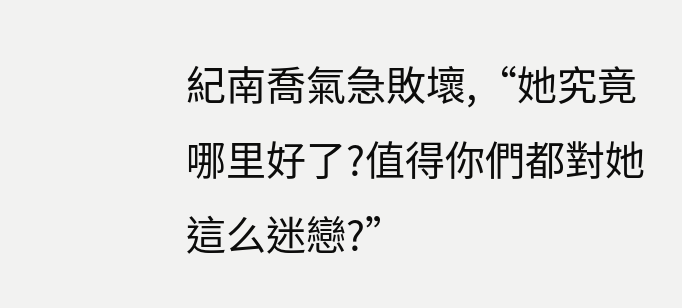紀南喬氣急敗壞,“她究竟哪里好了?值得你們都對她這么迷戀?”